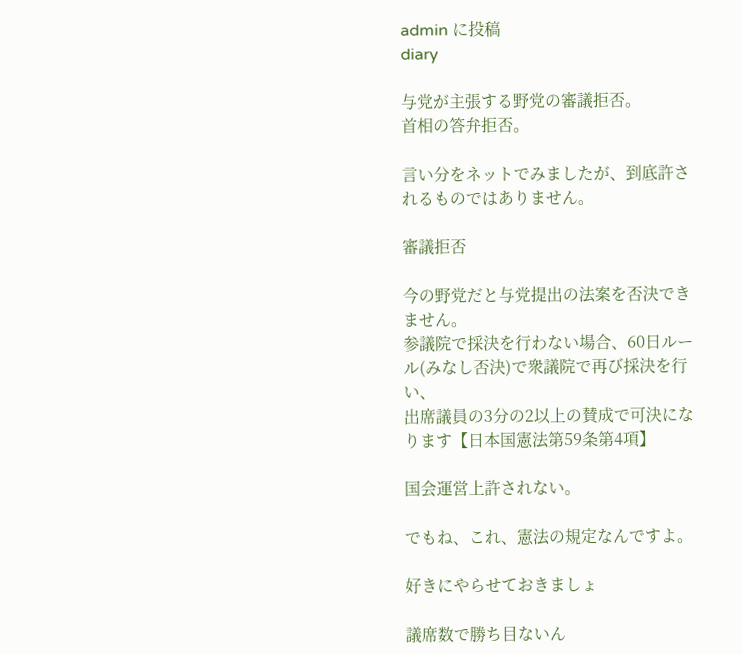admin に投稿
diary

与党が主張する野党の審議拒否。
首相の答弁拒否。

言い分をネットでみましたが、到底許されるものではありません。

審議拒否

今の野党だと与党提出の法案を否決できません。
参議院で採決を行わない場合、60日ルール(みなし否決)で衆議院で再び採決を行い、
出席議員の3分の2以上の賛成で可決になります【日本国憲法第59条第4項】

国会運営上許されない。

でもね、これ、憲法の規定なんですよ。

好きにやらせておきましょ

議席数で勝ち目ないん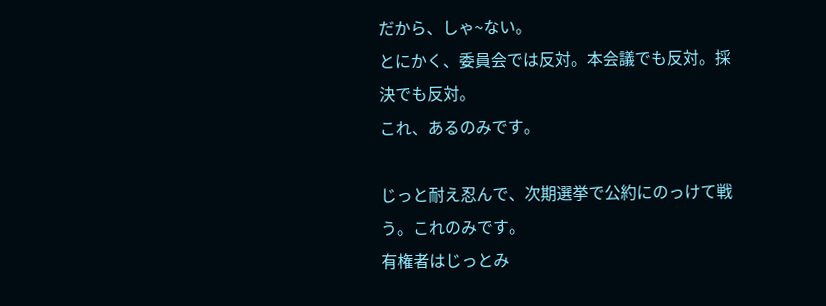だから、しゃ~ない。
とにかく、委員会では反対。本会議でも反対。採決でも反対。
これ、あるのみです。

じっと耐え忍んで、次期選挙で公約にのっけて戦う。これのみです。
有権者はじっとみ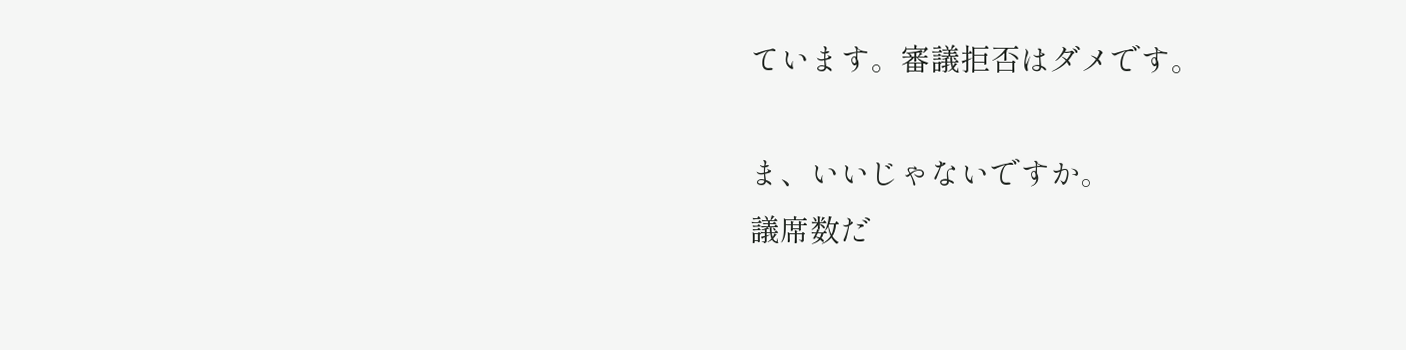ています。審議拒否はダメです。

ま、いいじゃないですか。
議席数だ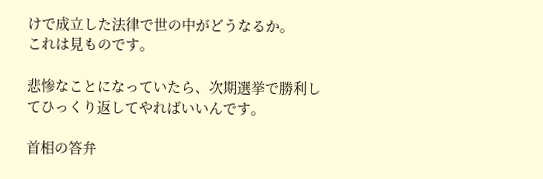けで成立した法律で世の中がどうなるか。
これは見ものです。

悲惨なことになっていたら、次期選挙で勝利してひっくり返してやればいいんです。

首相の答弁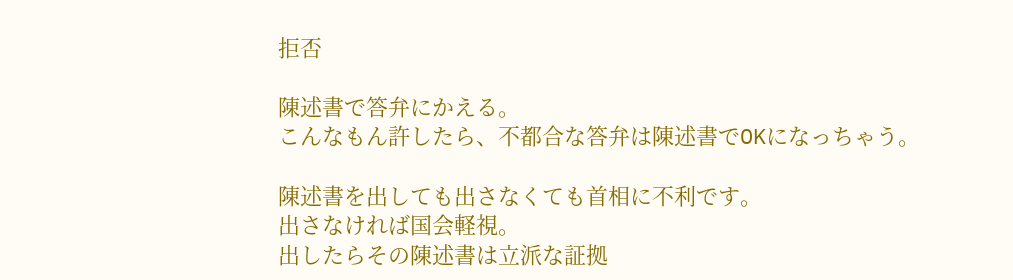拒否

陳述書で答弁にかえる。
こんなもん許したら、不都合な答弁は陳述書でOKになっちゃう。

陳述書を出しても出さなくても首相に不利です。
出さなければ国会軽視。
出したらその陳述書は立派な証拠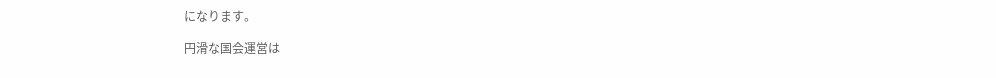になります。

円滑な国会運営は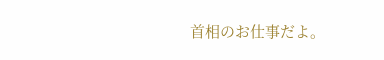首相のお仕事だよ。